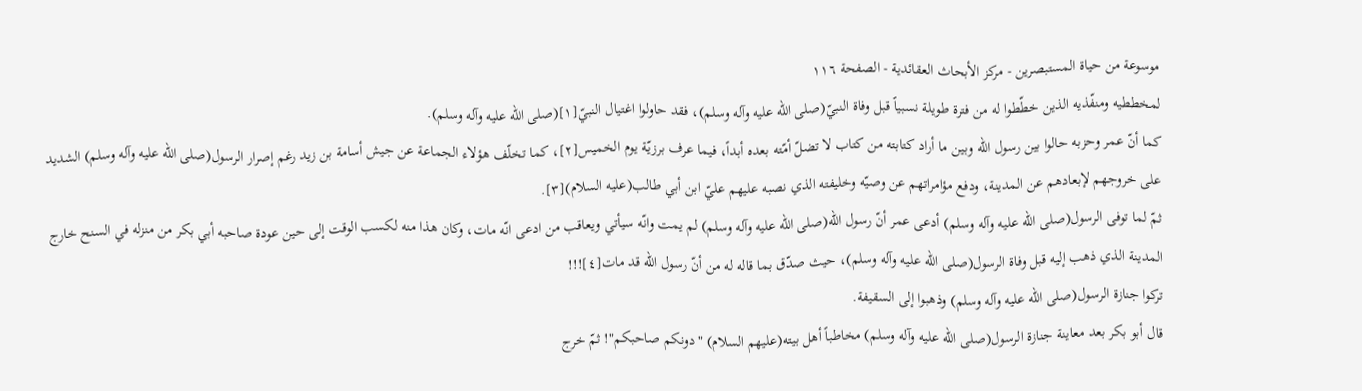موسوعة من حياة المستبصرين - مركز الأبحاث العقائدية - الصفحة ١١٦
لمخططيه ومنفّذيه الذين خطّطوا له من فترة طويلة نسبياً قبل وفاة النبيّ(صلى الله عليه وآله وسلم)، فقد حاولوا اغتيال النبيّ[١](صلى الله عليه وآله وسلم).
كما أنّ عمر وحزبه حالوا بين رسول الله وبين ما أراد كتابته من كتاب لا تضلّ أمّته بعده أبداً، فيما عرف برزيّة يوم الخميس[٢]، كما تخلّف هؤلاء الجماعة عن جيش أسامة بن زيد رغم إصرار الرسول(صلى الله عليه وآله وسلم) الشديد على خروجهم لإبعادهم عن المدينة، ودفع مؤامراتهم عن وصيّه وخليفته الذي نصبه عليهم عليّ ابن أبي طالب(عليه السلام)[٣].
ثمّ لما توفى الرسول(صلى الله عليه وآله وسلم) أدعى عمر أنّ رسول الله(صلى الله عليه وآله وسلم) لم يمت وانّه سيأتي ويعاقب من ادعى انّه مات، وكان هذا منه لكسب الوقت إلى حين عودة صاحبه أبي بكر من منزله في السنح خارج المدينة الذي ذهب إليه قبل وفاة الرسول(صلى الله عليه وآله وسلم)، حيث صدّق بما قاله له من أنّ رسول الله قد مات[٤]!!!
تركوا جنازة الرسول(صلى الله عليه وآله وسلم) وذهبوا إلى السقيفة.
قال أبو بكر بعد معاينة جنازة الرسول(صلى الله عليه وآله وسلم) مخاطباً أهل بيته(عليهم السلام) "دونكم صاحبكم"! ثمّ خرج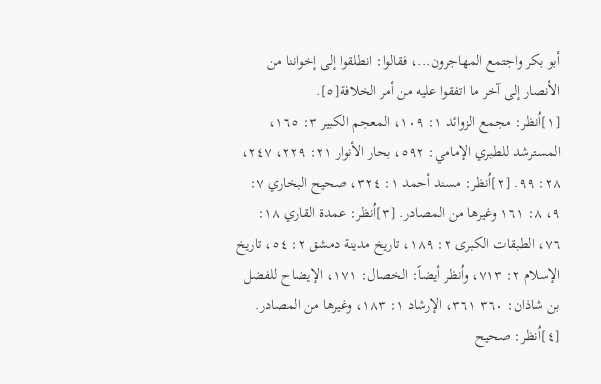أبو بكر واجتمع المهاجرون...، فقالوا: انطلقوا إلى إخواننا من الأنصار إلى آخر ما اتفقوا عليه من أمر الخلافة[٥].
[١]اُنظر: مجمع الزوائد ١: ١٠٩، المعجم الكبير ٣: ١٦٥، المسترشد للطبري الإمامي: ٥٩٢، بحار الأنوار ٢١: ٢٢٩، ٢٤٧، ٢٨: ٩٩. [٢]اُنظر: مسند أحمد ١: ٣٢٤، صحيح البخاري ٧: ٩، ٨: ١٦١ وغيرها من المصادر. [٣]اُنظر: عمدة القاري ١٨: ٧٦، الطبقات الكبرى ٢: ١٨٩، تاريخ مدينة دمشق ٢: ٥٤، تاريخ الإسلام ٢: ٧١٣، واُنظر أيضاً: الخصال: ١٧١، الإيضاح للفضل بن شاذان: ٣٦٠ ٣٦١، الإرشاد ١: ١٨٣، وغيرها من المصادر. [٤]اُنظر: صحيح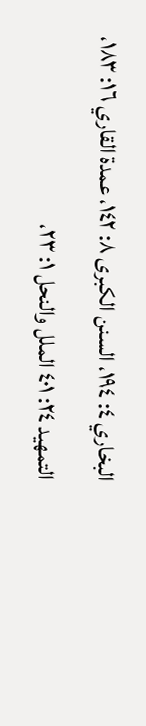البخاري ٤: ١٩٤، السنن الكبرى ٨: ١٤٢، عمدة القاري ١٦: ١٨٣، التمهيد ٢٤: ٤٠١ الملل والنحل ١: ٢٣،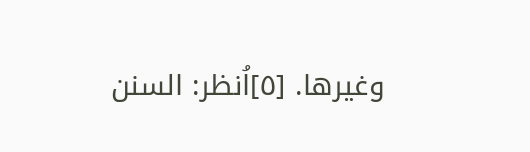وغيرها. [٥]اُنظر: السنن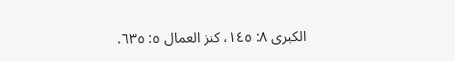الكبرى ٨: ١٤٥، كنز العمال ٥: ٦٣٥.